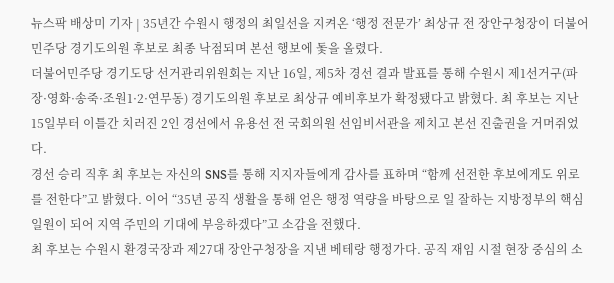뉴스팍 배상미 기자 | 35년간 수원시 행정의 최일선을 지켜온 ‘행정 전문가’ 최상규 전 장안구청장이 더불어민주당 경기도의원 후보로 최종 낙점되며 본선 행보에 돛을 올렸다.
더불어민주당 경기도당 선거관리위원회는 지난 16일, 제5차 경선 결과 발표를 통해 수원시 제1선거구(파장·영화·송죽·조원1·2·연무동) 경기도의원 후보로 최상규 예비후보가 확정됐다고 밝혔다. 최 후보는 지난 15일부터 이틀간 치러진 2인 경선에서 유용선 전 국회의원 선임비서관을 제치고 본선 진출권을 거머쥐었다.
경선 승리 직후 최 후보는 자신의 SNS를 통해 지지자들에게 감사를 표하며 “함께 선전한 후보에게도 위로를 전한다”고 밝혔다. 이어 “35년 공직 생활을 통해 얻은 행정 역량을 바탕으로 일 잘하는 지방정부의 핵심 일원이 되어 지역 주민의 기대에 부응하겠다”고 소감을 전했다.
최 후보는 수원시 환경국장과 제27대 장안구청장을 지낸 베테랑 행정가다. 공직 재임 시절 현장 중심의 소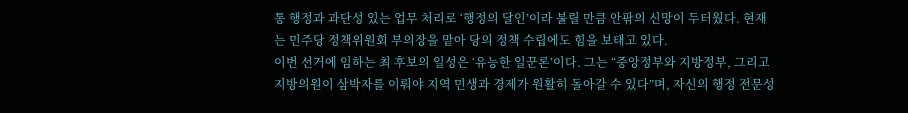통 행정과 과단성 있는 업무 처리로 ‘행정의 달인’이라 불릴 만큼 안팎의 신망이 두터웠다. 현재는 민주당 정책위원회 부의장을 맡아 당의 정책 수립에도 힘을 보태고 있다.
이번 선거에 임하는 최 후보의 일성은 ‘유능한 일꾼론’이다. 그는 “중앙정부와 지방정부, 그리고 지방의원이 삼박자를 이뤄야 지역 민생과 경제가 원활히 돌아갈 수 있다”며, 자신의 행정 전문성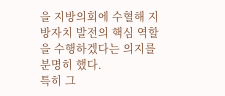을 지방의회에 수혈해 지방자치 발전의 핵심 역할을 수행하겠다는 의지를 분명히 했다.
특히 그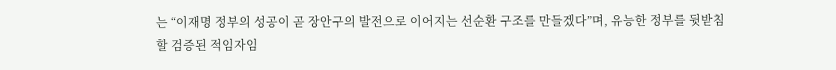는 “이재명 정부의 성공이 곧 장안구의 발전으로 이어지는 선순환 구조를 만들겠다”며, 유능한 정부를 뒷받침할 검증된 적임자임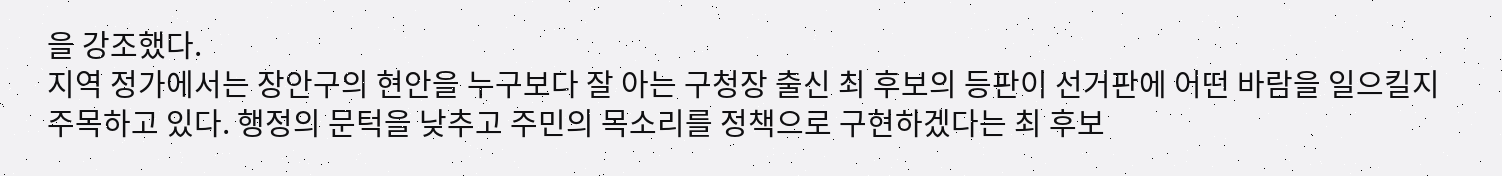을 강조했다.
지역 정가에서는 장안구의 현안을 누구보다 잘 아는 구청장 출신 최 후보의 등판이 선거판에 어떤 바람을 일으킬지 주목하고 있다. 행정의 문턱을 낮추고 주민의 목소리를 정책으로 구현하겠다는 최 후보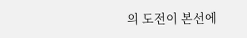의 도전이 본선에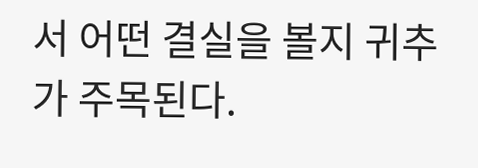서 어떤 결실을 볼지 귀추가 주목된다.